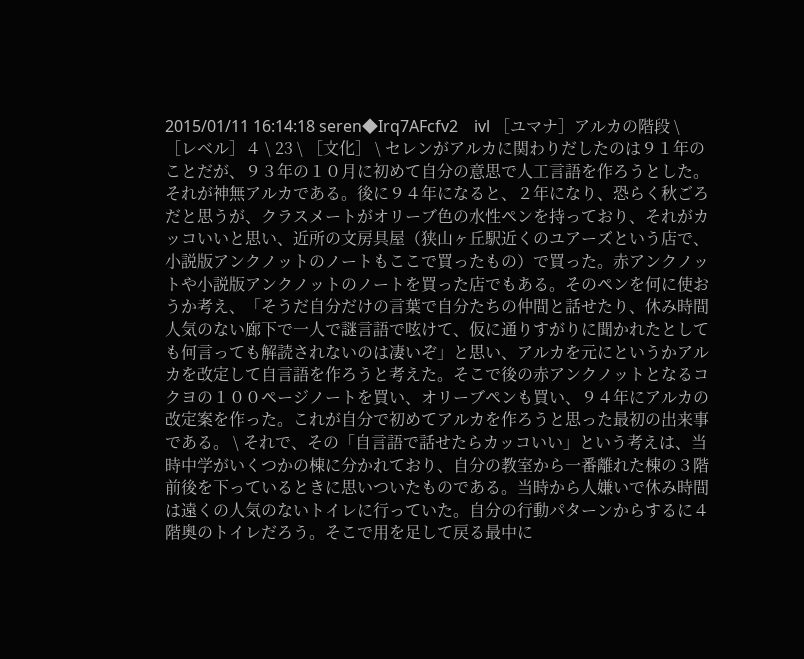2015/01/11 16:14:18 seren◆Irq7AFcfv2    ivl ［ユマナ］アルカの階段 \ ［レベル］４ \ 23 \ ［文化］ \ セレンがアルカに関わりだしたのは９１年のことだが、９３年の１０月に初めて自分の意思で人工言語を作ろうとした。それが神無アルカである。後に９４年になると、２年になり、恐らく秋ごろだと思うが、クラスメートがオリーブ色の水性ペンを持っており、それがカッコいいと思い、近所の文房具屋（狭山ヶ丘駅近くのユアーズという店で、小説版アンクノットのノートもここで買ったもの）で買った。赤アンクノットや小説版アンクノットのノートを買った店でもある。そのペンを何に使おうか考え、「そうだ自分だけの言葉で自分たちの仲間と話せたり、休み時間人気のない廊下で一人で謎言語で呟けて、仮に通りすがりに聞かれたとしても何言っても解読されないのは凄いぞ」と思い、アルカを元にというかアルカを改定して自言語を作ろうと考えた。そこで後の赤アンクノットとなるコクヨの１００ページノートを買い、オリーブペンも買い、９４年にアルカの改定案を作った。これが自分で初めてアルカを作ろうと思った最初の出来事である。 \ それで、その「自言語で話せたらカッコいい」という考えは、当時中学がいくつかの棟に分かれており、自分の教室から一番離れた棟の３階前後を下っているときに思いついたものである。当時から人嫌いで休み時間は遠くの人気のないトイレに行っていた。自分の行動パターンからするに４階奥のトイレだろう。そこで用を足して戻る最中に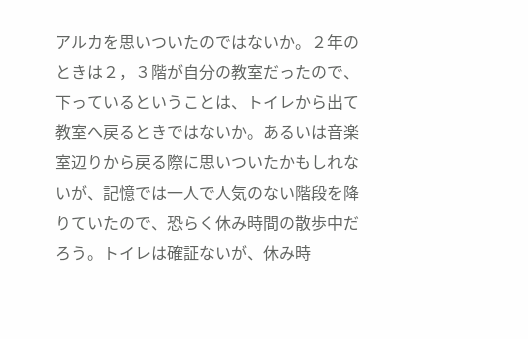アルカを思いついたのではないか。２年のときは２，３階が自分の教室だったので、下っているということは、トイレから出て教室へ戻るときではないか。あるいは音楽室辺りから戻る際に思いついたかもしれないが、記憶では一人で人気のない階段を降りていたので、恐らく休み時間の散歩中だろう。トイレは確証ないが、休み時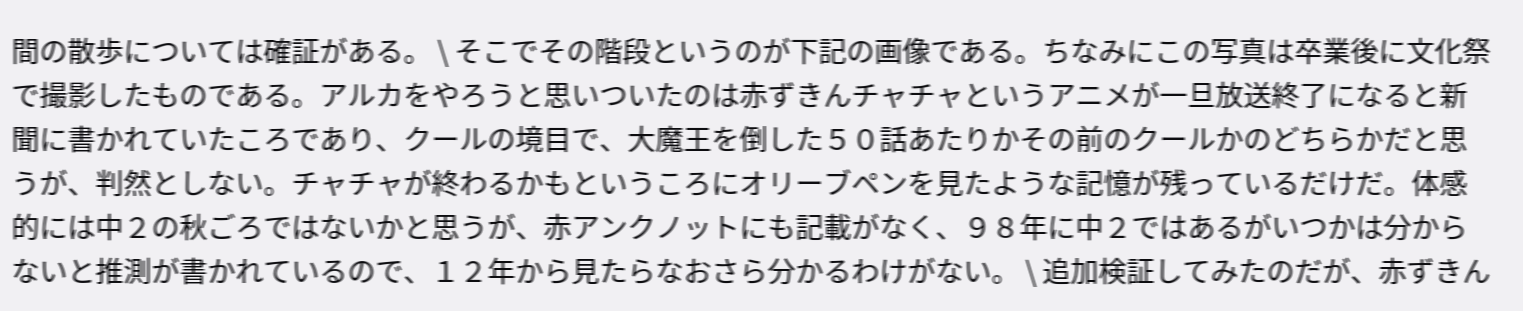間の散歩については確証がある。 \ そこでその階段というのが下記の画像である。ちなみにこの写真は卒業後に文化祭で撮影したものである。アルカをやろうと思いついたのは赤ずきんチャチャというアニメが一旦放送終了になると新聞に書かれていたころであり、クールの境目で、大魔王を倒した５０話あたりかその前のクールかのどちらかだと思うが、判然としない。チャチャが終わるかもというころにオリーブペンを見たような記憶が残っているだけだ。体感的には中２の秋ごろではないかと思うが、赤アンクノットにも記載がなく、９８年に中２ではあるがいつかは分からないと推測が書かれているので、１２年から見たらなおさら分かるわけがない。 \ 追加検証してみたのだが、赤ずきん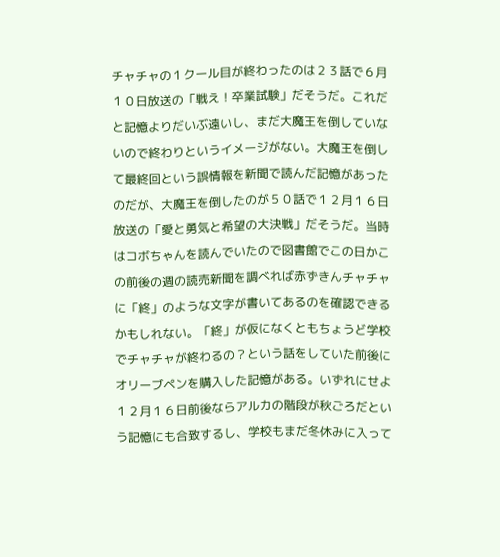チャチャの１クール目が終わったのは２３話で６月１０日放送の「戦え！卒業試験」だそうだ。これだと記憶よりだいぶ遠いし、まだ大魔王を倒していないので終わりというイメージがない。大魔王を倒して最終回という誤情報を新聞で読んだ記憶があったのだが、大魔王を倒したのが５０話で１２月１６日放送の「愛と勇気と希望の大決戦」だそうだ。当時はコボちゃんを読んでいたので図書館でこの日かこの前後の週の読売新聞を調べれば赤ずきんチャチャに「終」のような文字が書いてあるのを確認できるかもしれない。「終」が仮になくともちょうど学校でチャチャが終わるの？という話をしていた前後にオリーブペンを購入した記憶がある。いずれにせよ１２月１６日前後ならアルカの階段が秋ごろだという記憶にも合致するし、学校もまだ冬休みに入って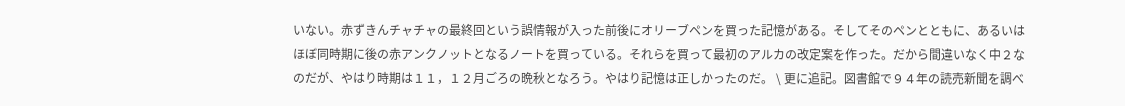いない。赤ずきんチャチャの最終回という誤情報が入った前後にオリーブペンを買った記憶がある。そしてそのペンとともに、あるいはほぼ同時期に後の赤アンクノットとなるノートを買っている。それらを買って最初のアルカの改定案を作った。だから間違いなく中２なのだが、やはり時期は１１，１２月ごろの晩秋となろう。やはり記憶は正しかったのだ。 \ 更に追記。図書館で９４年の読売新聞を調べ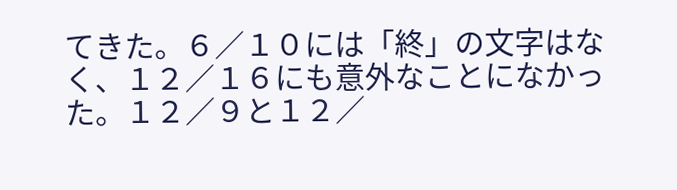てきた。６／１０には「終」の文字はなく、１２／１６にも意外なことになかった。１２／９と１２／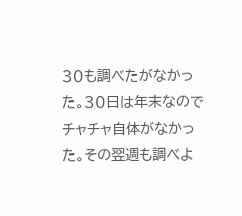３０も調べたがなかった。３０日は年末なのでチャチャ自体がなかった。その翌週も調べよ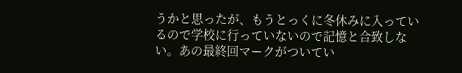うかと思ったが、もうとっくに冬休みに入っているので学校に行っていないので記憶と合致しない。あの最終回マークがついてい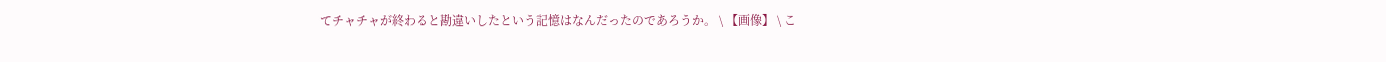てチャチャが終わると勘違いしたという記憶はなんだったのであろうか。 \ 【画像】 \ こ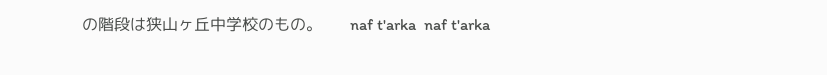の階段は狭山ヶ丘中学校のもの。       naf t'arka  naf t'arka